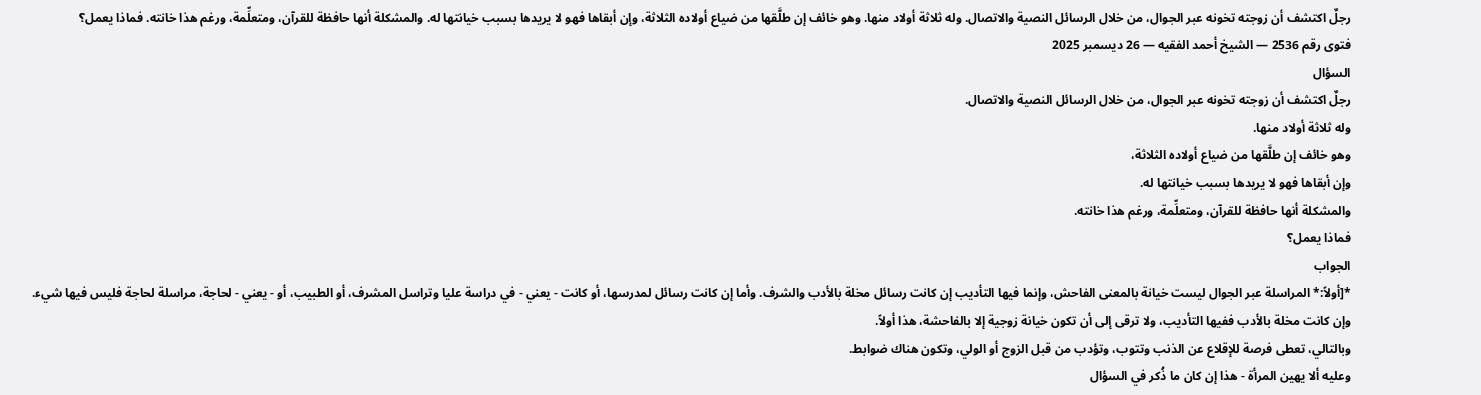رجلٌ اكتشف أن زوجته تخونه عبر الجوال، من خلال الرسائل النصية والاتصال. وله ثلاثة أولاد منها. وهو خائف إن طلَّقها من ضياع أولاده الثلاثة، وإن أبقاها فهو لا يريدها بسبب خيانتها له. والمشكلة أنها حافظة للقرآن، ومتعلِّمة، ورغم هذا خانته. فماذا يعمل؟
فتوى رقم 2536 — الشيخ أحمد الفقيه — 26 ديسمبر 2025
السؤال
رجلٌ اكتشف أن زوجته تخونه عبر الجوال، من خلال الرسائل النصية والاتصال.
وله ثلاثة أولاد منها.
وهو خائف إن طلَّقها من ضياع أولاده الثلاثة،
وإن أبقاها فهو لا يريدها بسبب خيانتها له.
والمشكلة أنها حافظة للقرآن، ومتعلِّمة، ورغم هذا خانته.
فماذا يعمل؟
الجواب
*[أولاً:* المراسلة عبر الجوال ليست خيانة بالمعنى الفاحش، وإنما فيها التأديب إن كانت رسائل مخلة بالأدب والشرف. وأما إن كانت رسائل لمدرسها، أو كانت - يعني - في دراسة عليا وتراسل المشرف، أو الطبيب، أو - يعني - لحاجة، مراسلة لحاجة فليس فيها شيء.
وإن كانت مخلة بالأدب ففيها التأديب، ولا ترقى إلى أن تكون خيانة زوجية إلا بالفاحشة، هذا أولاً.
وبالتالي، تعطى فرصة للإقلاع عن الذنب وتتوب، وتؤدب من قبل الزوج أو الولي، وتكون هناك ضوابط.
وعليه ألا يهين المرأة - هذا إن كان ما ذُكر في السؤال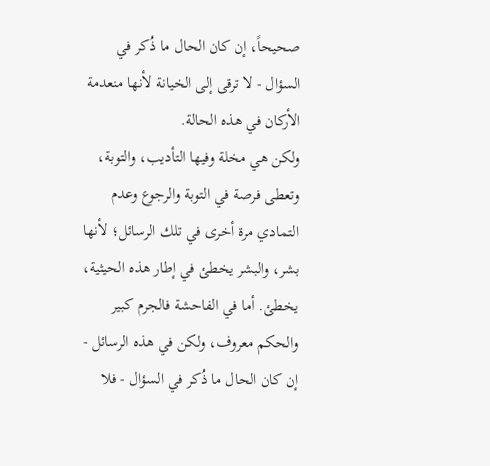صحيحاً، إن كان الحال ما ذُكر في السؤال - لا ترقى إلى الخيانة لأنها منعدمة الأركان في هذه الحالة.
ولكن هي مخلة وفيها التأديب، والتوبة، وتعطى فرصة في التوبة والرجوع وعدم التمادي مرة أخرى في تلك الرسائل؛ لأنها بشر، والبشر يخطئ في إطار هذه الحيثية، يخطئ. أما في الفاحشة فالجرم كبير والحكم معروف، ولكن في هذه الرسائل - إن كان الحال ما ذُكر في السؤال - فلا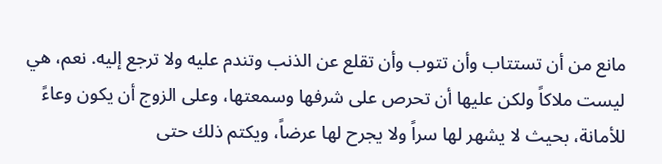مانع من أن تستتاب وأن تتوب وأن تقلع عن الذنب وتندم عليه ولا ترجع إليه. نعم، هي ليست ملاكاً ولكن عليها أن تحرص على شرفها وسمعتها، وعلى الزوج أن يكون وعاءً للأمانة، بحيث لا يشهر لها سراً ولا يجرح لها عرضاً، ويكتم ذلك حتى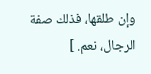وإن طلقها، فذلك صفة الرجال، نعم. ]